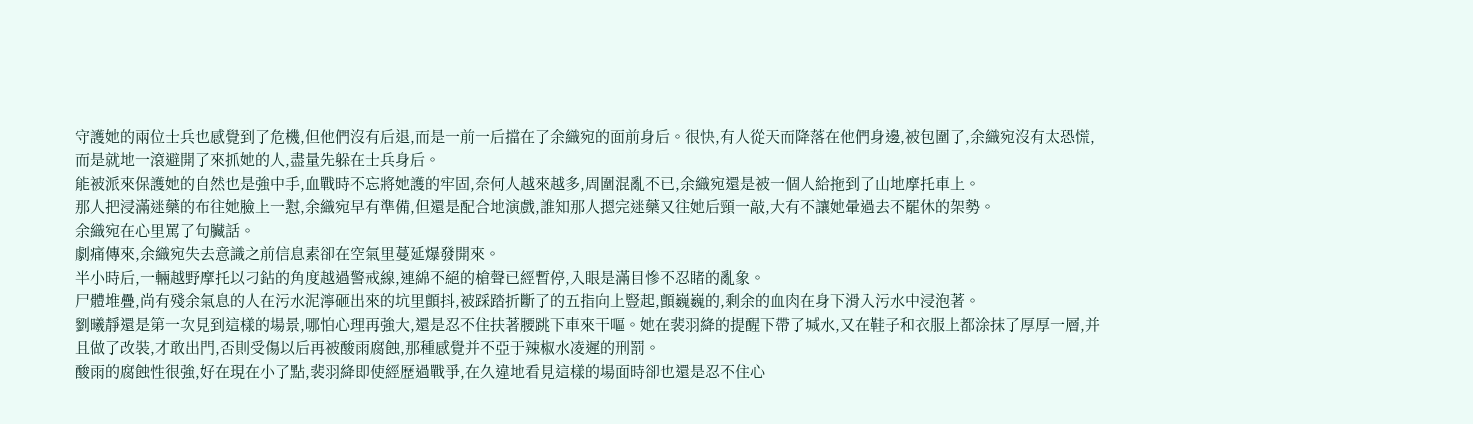守護她的兩位士兵也感覺到了危機,但他們沒有后退,而是一前一后擋在了余織宛的面前身后。很快,有人從天而降落在他們身邊,被包圍了,余織宛沒有太恐慌,而是就地一滾避開了來抓她的人,盡量先躲在士兵身后。
能被派來保護她的自然也是強中手,血戰時不忘將她護的牢固,奈何人越來越多,周圍混亂不已,余織宛還是被一個人給拖到了山地摩托車上。
那人把浸滿迷藥的布往她臉上一懟,余織宛早有準備,但還是配合地演戲,誰知那人摁完迷藥又往她后頸一敲,大有不讓她暈過去不罷休的架勢。
余織宛在心里罵了句臟話。
劇痛傳來,余織宛失去意識之前信息素卻在空氣里蔓延爆發開來。
半小時后,一輛越野摩托以刁鉆的角度越過警戒線,連綿不絕的槍聲已經暫停,入眼是滿目慘不忍睹的亂象。
尸體堆疊,尚有殘余氣息的人在污水泥濘砸出來的坑里顫抖,被踩踏折斷了的五指向上豎起,顫巍巍的,剩余的血肉在身下滑入污水中浸泡著。
劉曦靜還是第一次見到這樣的場景,哪怕心理再強大,還是忍不住扶著腰跳下車來干嘔。她在裴羽絳的提醒下帶了堿水,又在鞋子和衣服上都涂抹了厚厚一層,并且做了改裝,才敢出門,否則受傷以后再被酸雨腐蝕,那種感覺并不亞于辣椒水凌遲的刑罰。
酸雨的腐蝕性很強,好在現在小了點,裴羽絳即使經歷過戰爭,在久違地看見這樣的場面時卻也還是忍不住心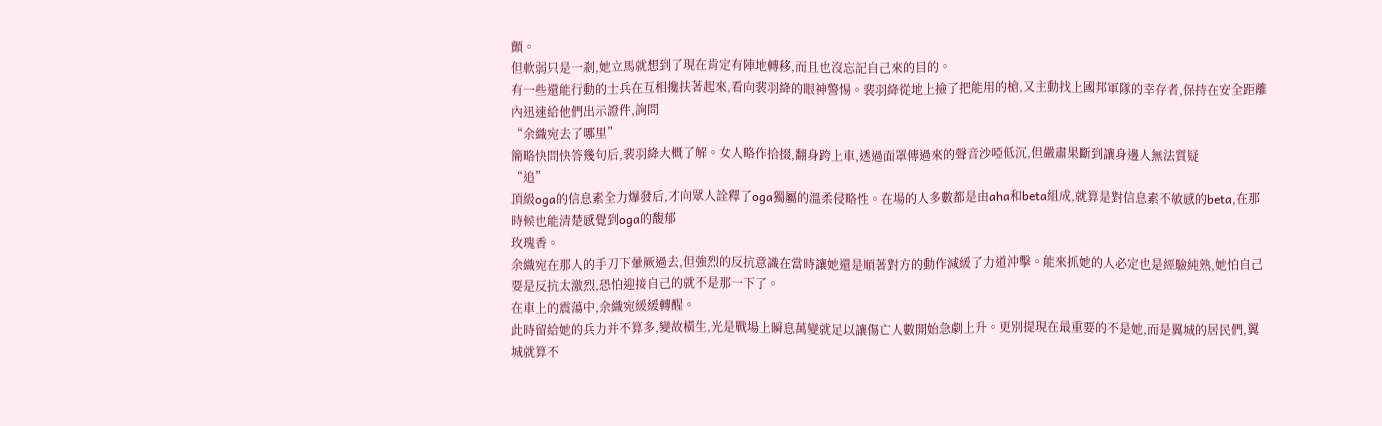顫。
但軟弱只是一剎,她立馬就想到了現在肯定有陣地轉移,而且也沒忘記自己來的目的。
有一些還能行動的士兵在互相攙扶著起來,看向裴羽絳的眼神警惕。裴羽絳從地上撿了把能用的槍,又主動找上國邦軍隊的幸存者,保持在安全距離內迅速給他們出示證件,詢問
“余織宛去了哪里”
簡略快問快答幾句后,裴羽絳大概了解。女人略作拾掇,翻身跨上車,透過面罩傳過來的聲音沙啞低沉,但嚴肅果斷到讓身邊人無法質疑
“追”
頂級oga的信息素全力爆發后,才向眾人詮釋了oga獨屬的溫柔侵略性。在場的人多數都是由aha和beta組成,就算是對信息素不敏感的beta,在那時候也能清楚感覺到oga的馥郁
玫瑰香。
余織宛在那人的手刀下暈厥過去,但強烈的反抗意識在當時讓她還是順著對方的動作減緩了力道沖擊。能來抓她的人必定也是經驗純熟,她怕自己要是反抗太激烈,恐怕迎接自己的就不是那一下了。
在車上的震蕩中,余織宛緩緩轉醒。
此時留給她的兵力并不算多,變故橫生,光是戰場上瞬息萬變就足以讓傷亡人數開始急劇上升。更別提現在最重要的不是她,而是翼城的居民們,翼城就算不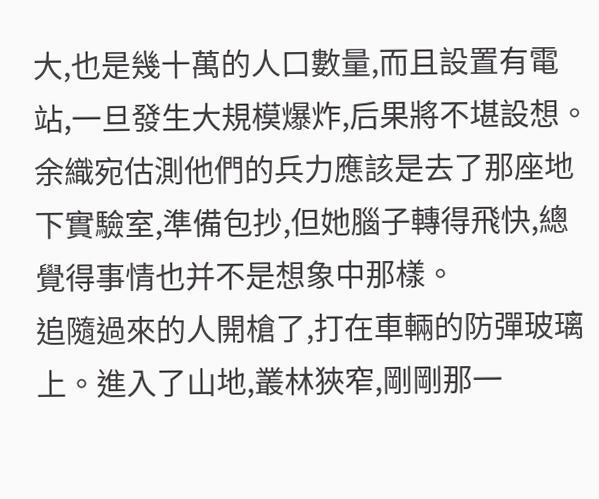大,也是幾十萬的人口數量,而且設置有電站,一旦發生大規模爆炸,后果將不堪設想。
余織宛估測他們的兵力應該是去了那座地下實驗室,準備包抄,但她腦子轉得飛快,總覺得事情也并不是想象中那樣。
追隨過來的人開槍了,打在車輛的防彈玻璃上。進入了山地,叢林狹窄,剛剛那一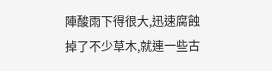陣酸雨下得很大,迅速腐蝕掉了不少草木,就連一些古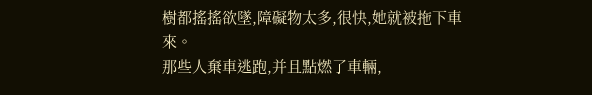樹都搖搖欲墜,障礙物太多,很快,她就被拖下車來。
那些人棄車逃跑,并且點燃了車輛,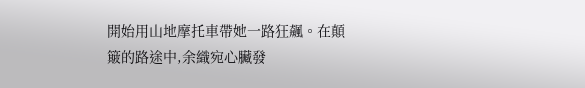開始用山地摩托車帶她一路狂飆。在顛簸的路途中,余織宛心臟發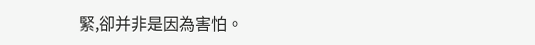緊,卻并非是因為害怕。